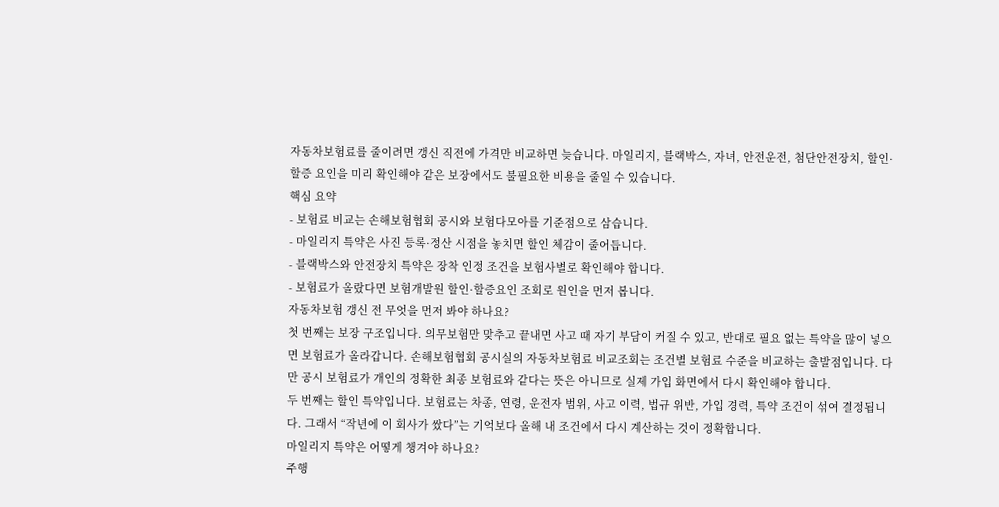자동차보험료를 줄이려면 갱신 직전에 가격만 비교하면 늦습니다. 마일리지, 블랙박스, 자녀, 안전운전, 첨단안전장치, 할인·할증 요인을 미리 확인해야 같은 보장에서도 불필요한 비용을 줄일 수 있습니다.
핵심 요약
- 보험료 비교는 손해보험협회 공시와 보험다모아를 기준점으로 삼습니다.
- 마일리지 특약은 사진 등록·정산 시점을 놓치면 할인 체감이 줄어듭니다.
- 블랙박스와 안전장치 특약은 장착 인정 조건을 보험사별로 확인해야 합니다.
- 보험료가 올랐다면 보험개발원 할인·할증요인 조회로 원인을 먼저 봅니다.
자동차보험 갱신 전 무엇을 먼저 봐야 하나요?
첫 번째는 보장 구조입니다. 의무보험만 맞추고 끝내면 사고 때 자기 부담이 커질 수 있고, 반대로 필요 없는 특약을 많이 넣으면 보험료가 올라갑니다. 손해보험협회 공시실의 자동차보험료 비교조회는 조건별 보험료 수준을 비교하는 출발점입니다. 다만 공시 보험료가 개인의 정확한 최종 보험료와 같다는 뜻은 아니므로 실제 가입 화면에서 다시 확인해야 합니다.
두 번째는 할인 특약입니다. 보험료는 차종, 연령, 운전자 범위, 사고 이력, 법규 위반, 가입 경력, 특약 조건이 섞여 결정됩니다. 그래서 “작년에 이 회사가 쌌다”는 기억보다 올해 내 조건에서 다시 계산하는 것이 정확합니다.
마일리지 특약은 어떻게 챙겨야 하나요?
주행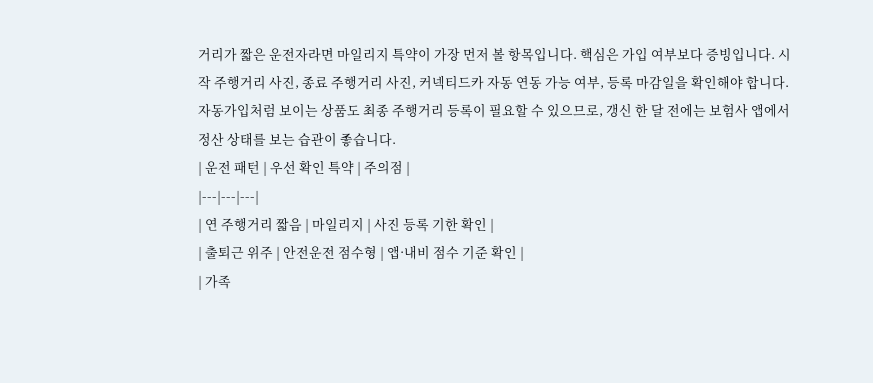거리가 짧은 운전자라면 마일리지 특약이 가장 먼저 볼 항목입니다. 핵심은 가입 여부보다 증빙입니다. 시작 주행거리 사진, 종료 주행거리 사진, 커넥티드카 자동 연동 가능 여부, 등록 마감일을 확인해야 합니다. 자동가입처럼 보이는 상품도 최종 주행거리 등록이 필요할 수 있으므로, 갱신 한 달 전에는 보험사 앱에서 정산 상태를 보는 습관이 좋습니다.
| 운전 패턴 | 우선 확인 특약 | 주의점 |
|---|---|---|
| 연 주행거리 짧음 | 마일리지 | 사진 등록 기한 확인 |
| 출퇴근 위주 | 안전운전 점수형 | 앱·내비 점수 기준 확인 |
| 가족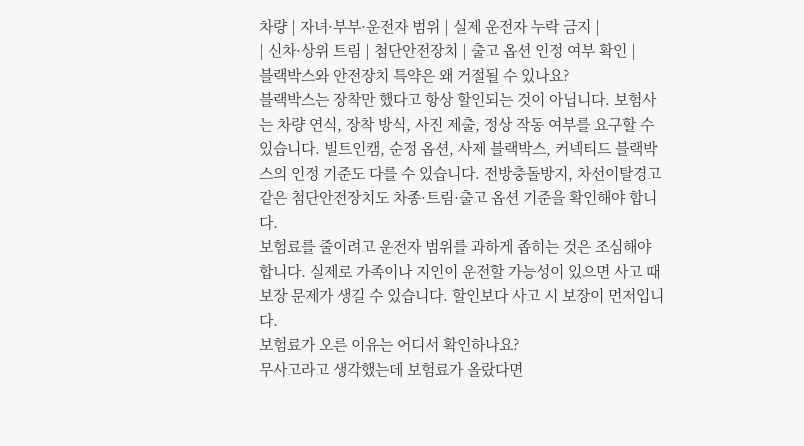차량 | 자녀·부부·운전자 범위 | 실제 운전자 누락 금지 |
| 신차·상위 트림 | 첨단안전장치 | 출고 옵션 인정 여부 확인 |
블랙박스와 안전장치 특약은 왜 거절될 수 있나요?
블랙박스는 장착만 했다고 항상 할인되는 것이 아닙니다. 보험사는 차량 연식, 장착 방식, 사진 제출, 정상 작동 여부를 요구할 수 있습니다. 빌트인캠, 순정 옵션, 사제 블랙박스, 커넥티드 블랙박스의 인정 기준도 다를 수 있습니다. 전방충돌방지, 차선이탈경고 같은 첨단안전장치도 차종·트림·출고 옵션 기준을 확인해야 합니다.
보험료를 줄이려고 운전자 범위를 과하게 좁히는 것은 조심해야 합니다. 실제로 가족이나 지인이 운전할 가능성이 있으면 사고 때 보장 문제가 생길 수 있습니다. 할인보다 사고 시 보장이 먼저입니다.
보험료가 오른 이유는 어디서 확인하나요?
무사고라고 생각했는데 보험료가 올랐다면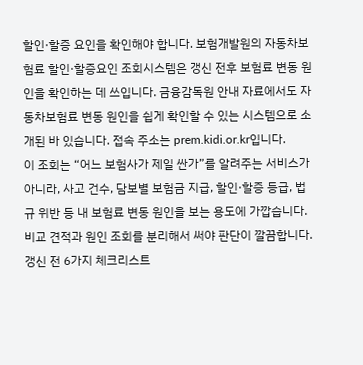할인·할증 요인을 확인해야 합니다. 보험개발원의 자동차보험료 할인·할증요인 조회시스템은 갱신 전후 보험료 변동 원인을 확인하는 데 쓰입니다. 금융감독원 안내 자료에서도 자동차보험료 변동 원인을 쉽게 확인할 수 있는 시스템으로 소개된 바 있습니다. 접속 주소는 prem.kidi.or.kr입니다.
이 조회는 “어느 보험사가 제일 싼가”를 알려주는 서비스가 아니라, 사고 건수, 담보별 보험금 지급, 할인·할증 등급, 법규 위반 등 내 보험료 변동 원인을 보는 용도에 가깝습니다. 비교 견적과 원인 조회를 분리해서 써야 판단이 깔끔합니다.
갱신 전 6가지 체크리스트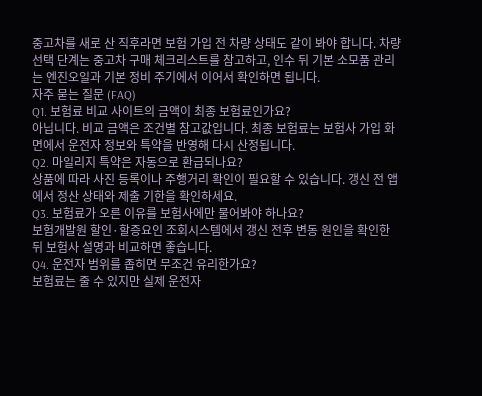중고차를 새로 산 직후라면 보험 가입 전 차량 상태도 같이 봐야 합니다. 차량 선택 단계는 중고차 구매 체크리스트를 참고하고, 인수 뒤 기본 소모품 관리는 엔진오일과 기본 정비 주기에서 이어서 확인하면 됩니다.
자주 묻는 질문 (FAQ)
Q1. 보험료 비교 사이트의 금액이 최종 보험료인가요?
아닙니다. 비교 금액은 조건별 참고값입니다. 최종 보험료는 보험사 가입 화면에서 운전자 정보와 특약을 반영해 다시 산정됩니다.
Q2. 마일리지 특약은 자동으로 환급되나요?
상품에 따라 사진 등록이나 주행거리 확인이 필요할 수 있습니다. 갱신 전 앱에서 정산 상태와 제출 기한을 확인하세요.
Q3. 보험료가 오른 이유를 보험사에만 물어봐야 하나요?
보험개발원 할인·할증요인 조회시스템에서 갱신 전후 변동 원인을 확인한 뒤 보험사 설명과 비교하면 좋습니다.
Q4. 운전자 범위를 좁히면 무조건 유리한가요?
보험료는 줄 수 있지만 실제 운전자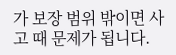가 보장 범위 밖이면 사고 때 문제가 됩니다.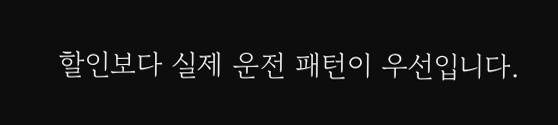할인보다 실제 운전 패턴이 우선입니다.